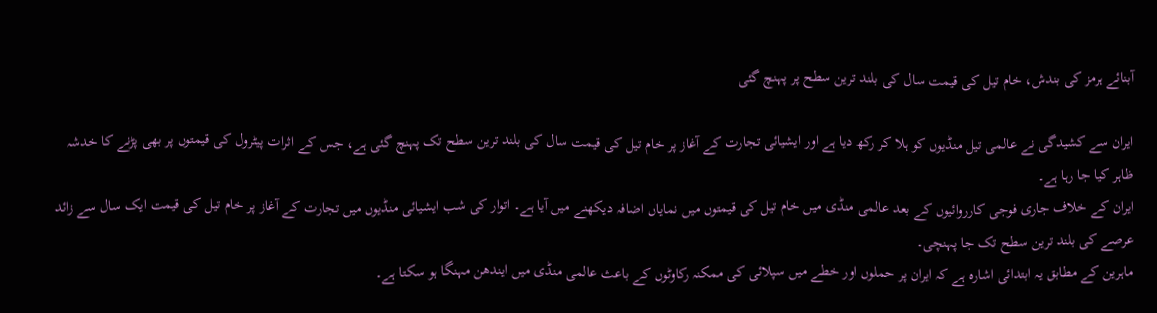آبنائے ہرمز کی بندش، خام تیل کی قیمت سال کی بلند ترین سطح پر پہنچ گئی

ایران سے کشیدگی نے عالمی تیل منڈیوں کو ہلا کر رکھ دیا ہے اور ایشیائی تجارت کے آغاز پر خام تیل کی قیمت سال کی بلند ترین سطح تک پہنچ گئی ہے، جس کے اثرات پیٹرول کی قیمتوں پر بھی پڑنے کا خدشہ ظاہر کیا جا رہا ہے۔
ایران کے خلاف جاری فوجی کارروائیوں کے بعد عالمی منڈی میں خام تیل کی قیمتوں میں نمایاں اضافہ دیکھنے میں آیا ہے۔ اتوار کی شب ایشیائی منڈیوں میں تجارت کے آغاز پر خام تیل کی قیمت ایک سال سے زائد عرصے کی بلند ترین سطح تک جا پہنچی۔
ماہرین کے مطابق یہ ابتدائی اشارہ ہے کہ ایران پر حملوں اور خطے میں سپلائی کی ممکنہ رکاوٹوں کے باعث عالمی منڈی میں ایندھن مہنگا ہو سکتا ہے۔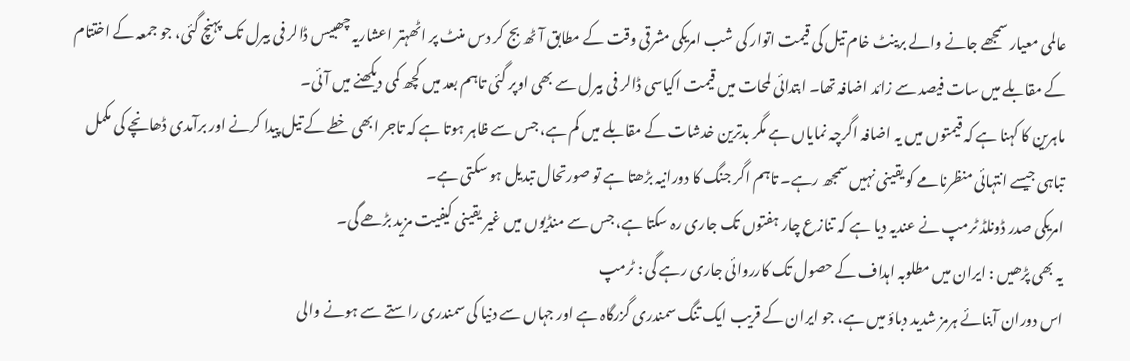عالمی معیار سمجھے جانے والے برینٹ خام تیل کی قیمت اتوار کی شب امریکی مشرقی وقت کے مطابق آٹھ بج کر دس منٹ پر اٹھہتر اعشاریہ چھبیس ڈالر فی بیرل تک پہنچ گئی، جو جمعہ کے اختتام کے مقابلے میں سات فیصد سے زائد اضافہ تھا۔ ابتدائی لمحات میں قیمت اکیاسی ڈالر فی بیرل سے بھی اوپر گئی تاہم بعد میں کچھ کمی دیکھنے میں آئی۔
ماہرین کا کہنا ہے کہ قیمتوں میں یہ اضافہ اگرچہ نمایاں ہے مگر بدترین خدشات کے مقابلے میں کم ہے، جس سے ظاہر ہوتا ہے کہ تاجر ابھی خطے کے تیل پیدا کرنے اور برآمدی ڈھانچے کی مکمل تباہی جیسے انتہائی منظرنامے کو یقینی نہیں سمجھ رہے۔ تاہم اگر جنگ کا دورانیہ بڑھتا ہے تو صورتحال تبدیل ہو سکتی ہے۔
امریکی صدر ڈونلڈ ٹرمپ نے عندیہ دیا ہے کہ تنازع چار ہفتوں تک جاری رہ سکتا ہے، جس سے منڈیوں میں غیر یقینی کیفیت مزید بڑھے گی۔
یہ بھی پڑھیں : ایران میں مطلوبہ اہداف کے حصول تک کارروائی جاری رہے گی : ٹرمپ
اس دوران آبنائے ہرمز شدید دباؤ میں ہے، جو ایران کے قریب ایک تنگ سمندری گزرگاہ ہے اور جہاں سے دنیا کی سمندری راستے سے ہونے والی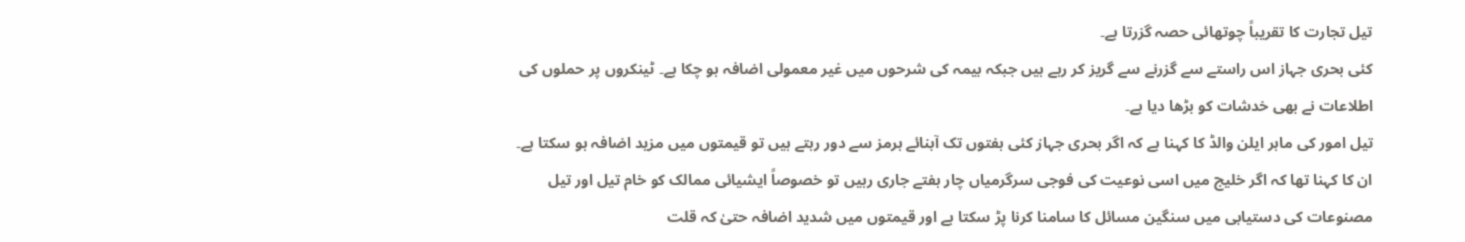تیل تجارت کا تقریباً چوتھائی حصہ گزرتا ہے۔
کئی بحری جہاز اس راستے سے گزرنے سے گریز کر رہے ہیں جبکہ بیمہ کی شرحوں میں غیر معمولی اضافہ ہو چکا ہے۔ ٹینکروں پر حملوں کی اطلاعات نے بھی خدشات کو بڑھا دیا ہے۔
تیل امور کی ماہر ایلن والڈ کا کہنا ہے کہ اگر بحری جہاز کئی ہفتوں تک آبنائے ہرمز سے دور رہتے ہیں تو قیمتوں میں مزید اضافہ ہو سکتا ہے۔
ان کا کہنا تھا کہ اگر خلیج میں اسی نوعیت کی فوجی سرگرمیاں چار ہفتے جاری رہیں تو خصوصاً ایشیائی ممالک کو خام تیل اور تیل مصنوعات کی دستیابی میں سنگین مسائل کا سامنا کرنا پڑ سکتا ہے اور قیمتوں میں شدید اضافہ حتیٰ کہ قلت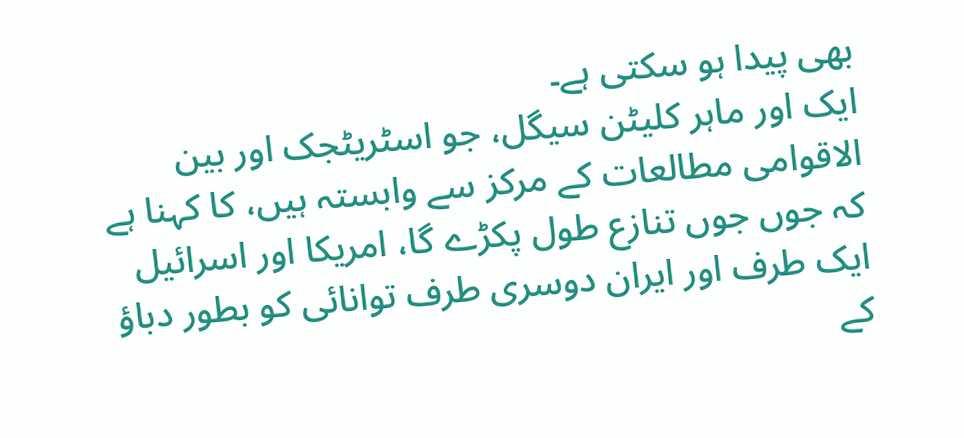بھی پیدا ہو سکتی ہے۔
ایک اور ماہر کلیٹن سیگل، جو اسٹریٹجک اور بین الاقوامی مطالعات کے مرکز سے وابستہ ہیں، کا کہنا ہے کہ جوں جوں تنازع طول پکڑے گا، امریکا اور اسرائیل ایک طرف اور ایران دوسری طرف توانائی کو بطور دباؤ کے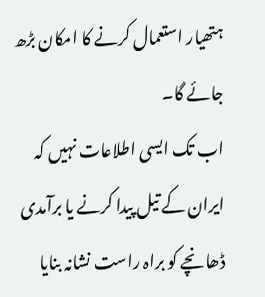ہتھیار استعمال کرنے کا امکان بڑھ جائے گا۔
اب تک ایسی اطلاعات نہیں کہ ایران کے تیل پیدا کرنے یا برآمدی ڈھانچے کو براہ راست نشانہ بنایا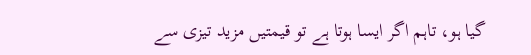گیا ہو، تاہم اگر ایسا ہوتا ہے تو قیمتیں مزید تیزی سے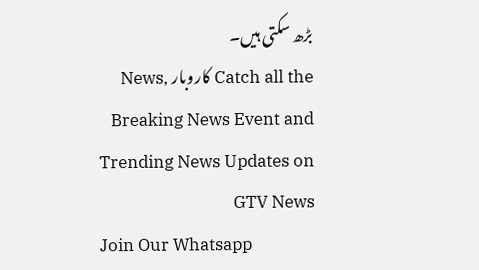بڑھ سکتی ہیں۔
Catch all the کاروبار News, Breaking News Event and Trending News Updates on GTV News
Join Our Whatsapp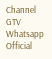Channel GTV Whatsapp Official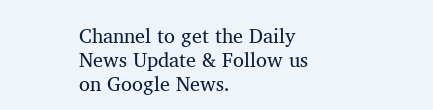Channel to get the Daily News Update & Follow us on Google News.